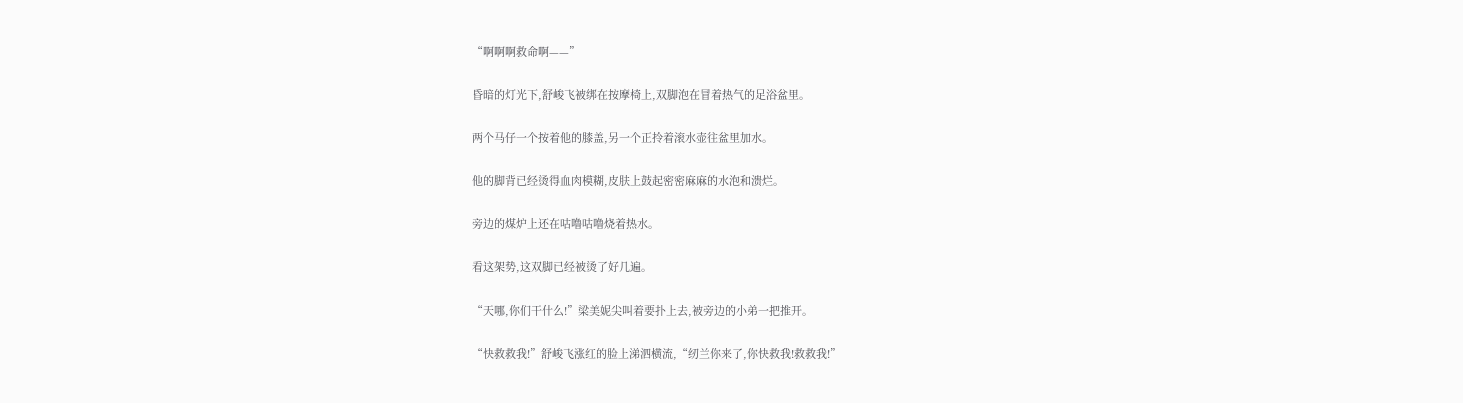“啊啊啊救命啊——”

昏暗的灯光下,舒峻飞被绑在按摩椅上,双脚泡在冒着热气的足浴盆里。

两个马仔一个按着他的膝盖,另一个正拎着滚水壶往盆里加水。

他的脚背已经烫得血肉模糊,皮肤上鼓起密密麻麻的水泡和溃烂。

旁边的煤炉上还在咕噜咕噜烧着热水。

看这架势,这双脚已经被烫了好几遍。

“天哪,你们干什么!”梁美妮尖叫着要扑上去,被旁边的小弟一把推开。

“快救救我!”舒峻飞涨红的脸上涕泗横流,“纫兰你来了,你快救我!救救我!”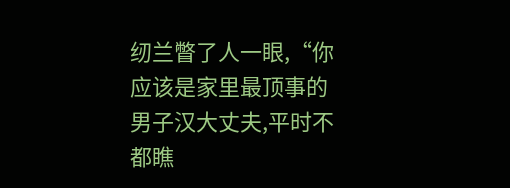纫兰瞥了人一眼,“你应该是家里最顶事的男子汉大丈夫,平时不都瞧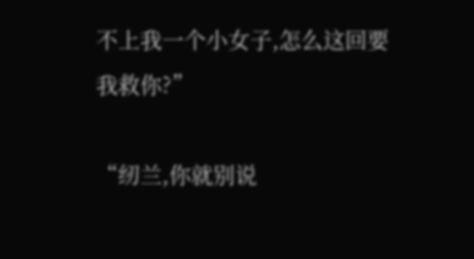不上我一个小女子,怎么这回要我救你?”

“纫兰,你就别说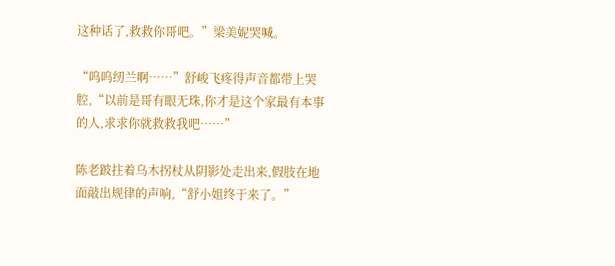这种话了,救救你哥吧。”梁美妮哭喊。

“呜呜纫兰啊……”舒峻飞疼得声音都带上哭腔,“以前是哥有眼无珠,你才是这个家最有本事的人,求求你就救救我吧……”

陈老跛拄着乌木拐杖从阴影处走出来,假肢在地面敲出规律的声响,“舒小姐终于来了。”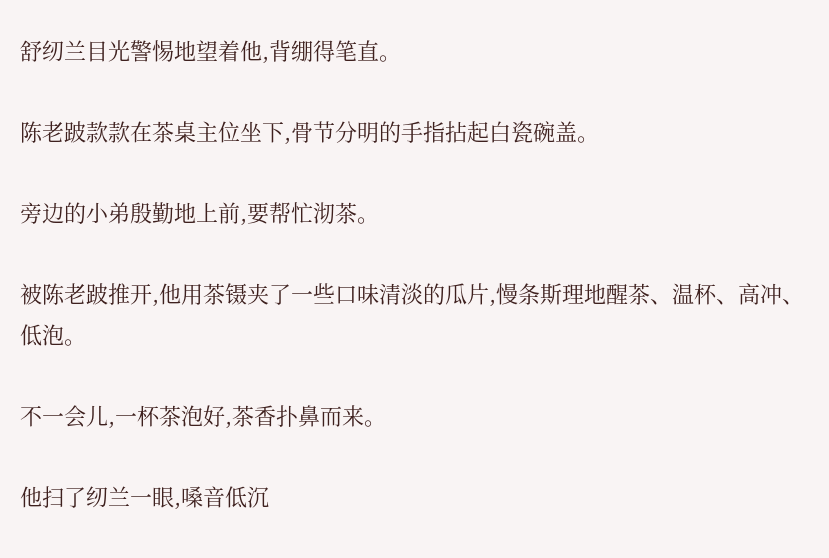舒纫兰目光警惕地望着他,背绷得笔直。

陈老跛款款在茶桌主位坐下,骨节分明的手指拈起白瓷碗盖。

旁边的小弟殷勤地上前,要帮忙沏茶。

被陈老跛推开,他用茶镊夹了一些口味清淡的瓜片,慢条斯理地醒茶、温杯、高冲、低泡。

不一会儿,一杯茶泡好,茶香扑鼻而来。

他扫了纫兰一眼,嗓音低沉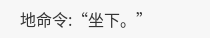地命令:“坐下。”